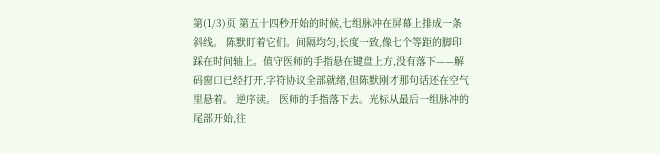第(1/3)页 第五十四秒开始的时候,七组脉冲在屏幕上排成一条斜线。 陈默盯着它们。间隔均匀,长度一致,像七个等距的脚印踩在时间轴上。值守医师的手指悬在键盘上方,没有落下——解码窗口已经打开,字符协议全部就绪,但陈默刚才那句话还在空气里悬着。 逆序读。 医师的手指落下去。光标从最后一组脉冲的尾部开始,往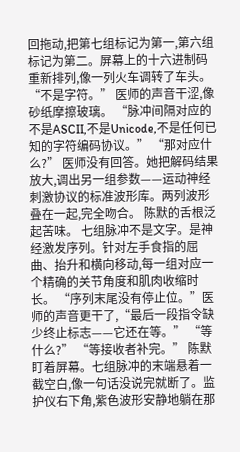回拖动,把第七组标记为第一,第六组标记为第二。屏幕上的十六进制码重新排列,像一列火车调转了车头。 “不是字符。” 医师的声音干涩,像砂纸摩擦玻璃。 “脉冲间隔对应的不是ASCII,不是Unicode,不是任何已知的字符编码协议。” “那对应什么?” 医师没有回答。她把解码结果放大,调出另一组参数——运动神经刺激协议的标准波形库。两列波形叠在一起,完全吻合。 陈默的舌根泛起苦味。 七组脉冲不是文字。是神经激发序列。针对左手食指的屈曲、抬升和横向移动,每一组对应一个精确的关节角度和肌肉收缩时长。 “序列末尾没有停止位。”医师的声音更干了,“最后一段指令缺少终止标志——它还在等。” “等什么?” “等接收者补完。” 陈默盯着屏幕。七组脉冲的末端悬着一截空白,像一句话没说完就断了。监护仪右下角,紫色波形安静地躺在那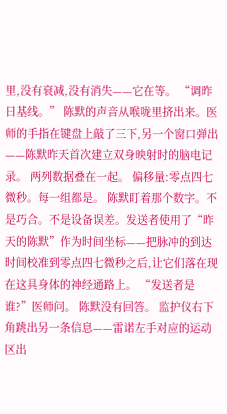里,没有衰减,没有消失——它在等。 “调昨日基线。” 陈默的声音从喉咙里挤出来。医师的手指在键盘上敲了三下,另一个窗口弹出——陈默昨天首次建立双身映射时的脑电记录。 两列数据叠在一起。 偏移量:零点四七微秒。每一组都是。 陈默盯着那个数字。不是巧合。不是设备误差。发送者使用了“昨天的陈默”作为时间坐标——把脉冲的到达时间校准到零点四七微秒之后,让它们落在现在这具身体的神经通路上。 “发送者是谁?”医师问。 陈默没有回答。 监护仪右下角跳出另一条信息——雷诺左手对应的运动区出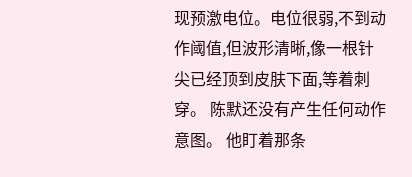现预激电位。电位很弱,不到动作阈值,但波形清晰,像一根针尖已经顶到皮肤下面,等着刺穿。 陈默还没有产生任何动作意图。 他盯着那条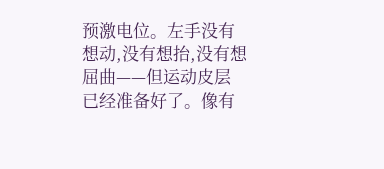预激电位。左手没有想动,没有想抬,没有想屈曲——但运动皮层已经准备好了。像有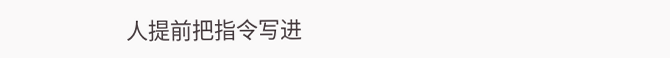人提前把指令写进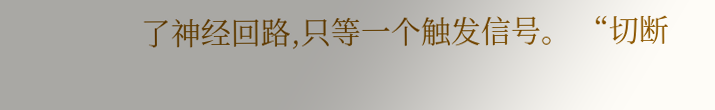了神经回路,只等一个触发信号。 “切断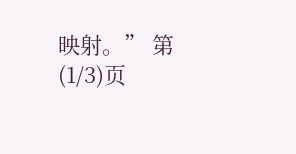映射。” 第(1/3)页